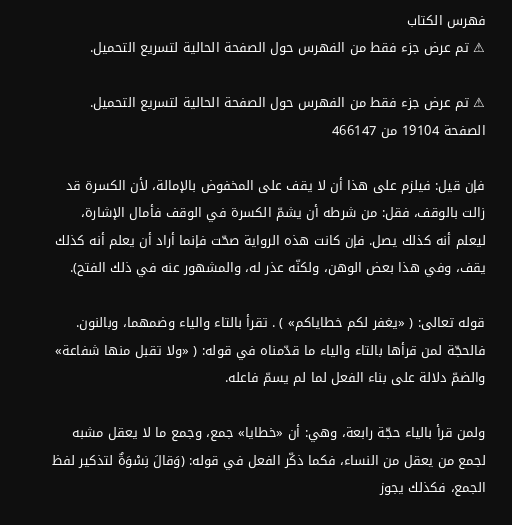فهرس الكتاب
⚠ تم عرض جزء فقط من الفهرس حول الصفحة الحالية لتسريع التحميل.

⚠ تم عرض جزء فقط من الفهرس حول الصفحة الحالية لتسريع التحميل.
الصفحة 19104 من 466147

فإن قيل: فيلزم على هذا أن لا يقف على المخفوض بالإمالة، لأن الكسرة قد زالت بالوقف، فقل: من شرطه أن يشمّ الكسرة في الوقف فأمال الإشارة، ليعلم أنه كذلك يصل. فإن كانت هذه الرواية صحّت فإنما أراد أن يعلم أنه كذلك يقف، وفي هذا بعض الوهن، ولكنّه عذر له، والمشهور عنه في ذلك الفتح).

قوله تعالى: ( «يغفر لكم خطاياكم» ) . تقرأ بالتاء والياء وضمهما، وبالنون. فالحجّة لمن قرأها بالتاء والياء ما قدّمناه في قوله: ( «ولا تقبل منها شفاعة» والضمّ دلالة على بناء الفعل لما لم يسمّ فاعله.

ولمن قرأ بالياء حجّة رابعة، وهي: أن «خطايا» جمع، وجمع ما لا يعقل مشبه لجمع من يعقل من النساء، فكما ذكّر الفعل في قوله: (وَقالَ نِسْوَةٌ لتذكير لفظ الجمع، فكذلك يجوز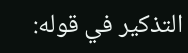التذكير في قوله: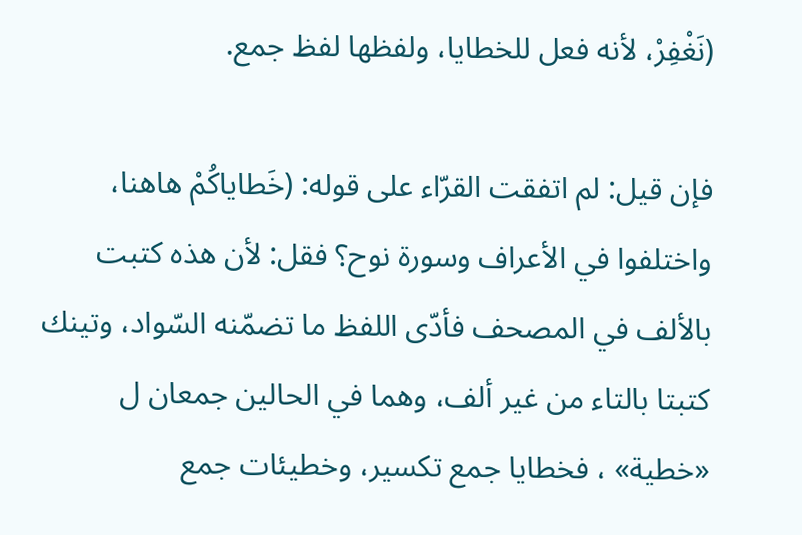(نَغْفِرْ، لأنه فعل للخطايا، ولفظها لفظ جمع.

فإن قيل: لم اتفقت القرّاء على قوله: (خَطاياكُمْ هاهنا، واختلفوا في الأعراف وسورة نوح؟ فقل: لأن هذه كتبت بالألف في المصحف فأدّى اللفظ ما تضمّنه السّواد، وتينك كتبتا بالتاء من غير ألف، وهما في الحالين جمعان ل «خطية» ، فخطايا جمع تكسير، وخطيئات جمع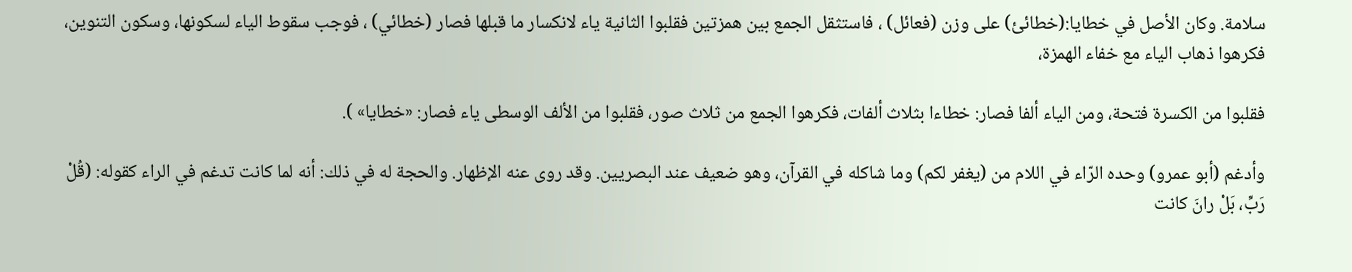سلامة. وكان الأصل في خطايا:(خطائئ) على وزن (فعائل) ، فاستثقل الجمع بين همزتين فقلبوا الثانية ياء لانكسار ما قبلها فصار (خطائي) ، فوجب سقوط الياء لسكونها، وسكون التنوين، فكرهوا ذهاب الياء مع خفاء الهمزة،

فقلبوا من الكسرة فتحة، ومن الياء ألفا فصار: خطاءا بثلاث ألفات، فكرهوا الجمع من ثلاث صور، فقلبوا من الألف الوسطى ياء فصار: «خطايا» ).

وأدغم (أبو عمرو) وحده الرّاء في اللام من (يغفر لكم) وما شاكله في القرآن، وهو ضعيف عند البصريين. وقد روى عنه الإظهار. والحجة له في ذلك: أنه لما كانت تدغم في الراء كقوله: (قُلْ رَبِّ، بَلْ رانَ كانت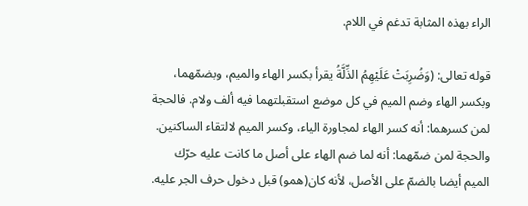الراء بهذه المثابة تدغم في اللام.

قوله تعالى: (وَضُرِبَتْ عَلَيْهِمُ الذِّلَّةُ يقرأ بكسر الهاء والميم، وبضمّهما، وبكسر الهاء وضم الميم في كل موضع استقبلتهما فيه ألف ولام. فالحجة لمن كسرهما: أنه كسر الهاء لمجاورة الياء، وكسر الميم لالتقاء الساكنين. والحجة لمن ضمّهما: أنه لما ضم الهاء على أصل ما كانت عليه حرّك الميم أيضا بالضمّ على الأصل، لأنه كان(همو) قبل دخول حرف الجر عليه.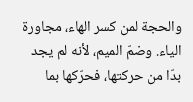والحجة لمن كسر الهاء، مجاورة الياء. وضمّ الميم، لأنه لم يجد بدّا من حركتها، فحرّكها بما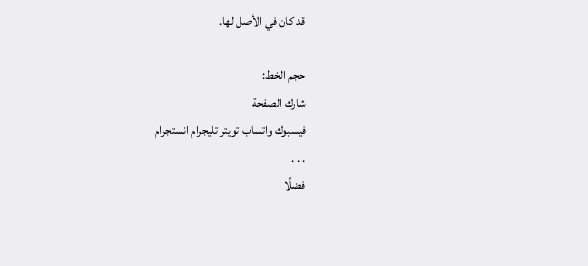قد كان في الأصل لها.

حجم الخط:
شارك الصفحة
فيسبوك واتساب تويتر تليجرام انستجرام
. . .
فضلًا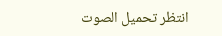انتظر تحميل الصوت